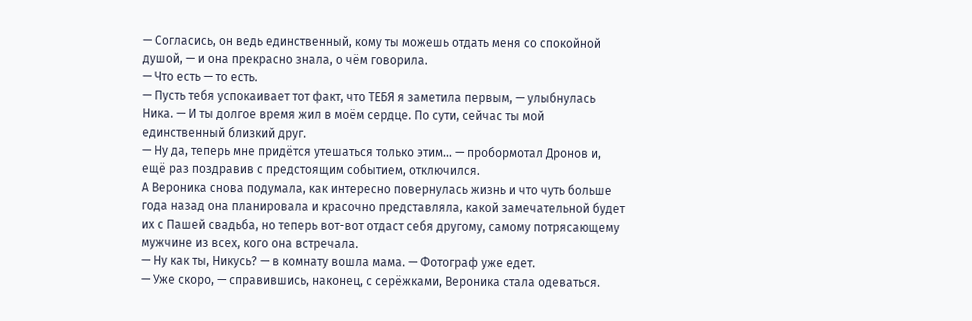— Согласись, он ведь единственный, кому ты можешь отдать меня со спокойной душой, — и она прекрасно знала, о чём говорила.
— Что есть — то есть.
— Пусть тебя успокаивает тот факт, что ТЕБЯ я заметила первым, — улыбнулась Ника. — И ты долгое время жил в моём сердце. По сути, сейчас ты мой единственный близкий друг.
— Ну да, теперь мне придётся утешаться только этим… — пробормотал Дронов и, ещё раз поздравив с предстоящим событием, отключился.
А Вероника снова подумала, как интересно повернулась жизнь и что чуть больше года назад она планировала и красочно представляла, какой замечательной будет их с Пашей свадьба, но теперь вот-вот отдаст себя другому, самому потрясающему мужчине из всех, кого она встречала.
— Ну как ты, Никусь? — в комнату вошла мама. — Фотограф уже едет.
— Уже скоро, — справившись, наконец, с серёжками, Вероника стала одеваться.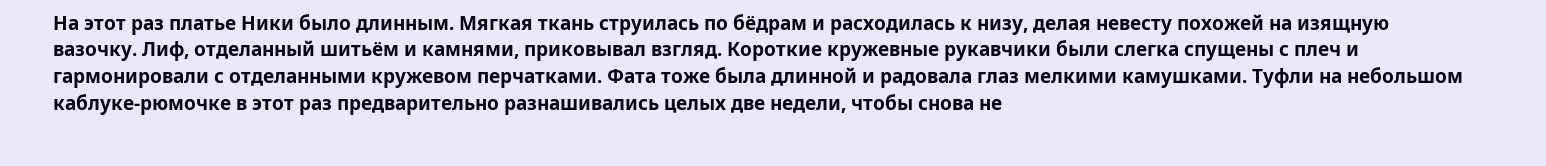На этот раз платье Ники было длинным. Мягкая ткань струилась по бёдрам и расходилась к низу, делая невесту похожей на изящную вазочку. Лиф, отделанный шитьём и камнями, приковывал взгляд. Короткие кружевные рукавчики были слегка спущены с плеч и гармонировали с отделанными кружевом перчатками. Фата тоже была длинной и радовала глаз мелкими камушками. Туфли на небольшом каблуке-рюмочке в этот раз предварительно разнашивались целых две недели, чтобы снова не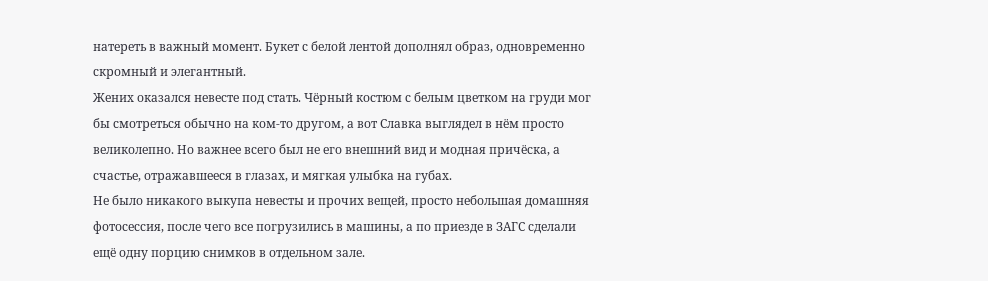натереть в важный момент. Букет с белой лентой дополнял образ, одновременно скромный и элегантный.
Жених оказался невесте под стать. Чёрный костюм с белым цветком на груди мог бы смотреться обычно на ком-то другом, а вот Славка выглядел в нём просто великолепно. Но важнее всего был не его внешний вид и модная причёска, а счастье, отражавшееся в глазах, и мягкая улыбка на губах.
Не было никакого выкупа невесты и прочих вещей, просто небольшая домашняя фотосессия, после чего все погрузились в машины, а по приезде в ЗАГС сделали ещё одну порцию снимков в отдельном зале.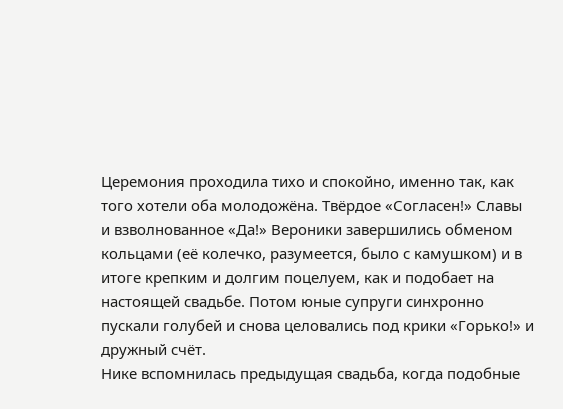Церемония проходила тихо и спокойно, именно так, как того хотели оба молодожёна. Твёрдое «Согласен!» Славы и взволнованное «Да!» Вероники завершились обменом кольцами (её колечко, разумеется, было с камушком) и в итоге крепким и долгим поцелуем, как и подобает на настоящей свадьбе. Потом юные супруги синхронно пускали голубей и снова целовались под крики «Горько!» и дружный счёт.
Нике вспомнилась предыдущая свадьба, когда подобные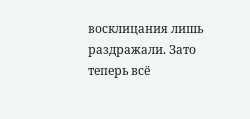восклицания лишь раздражали. Зато теперь всё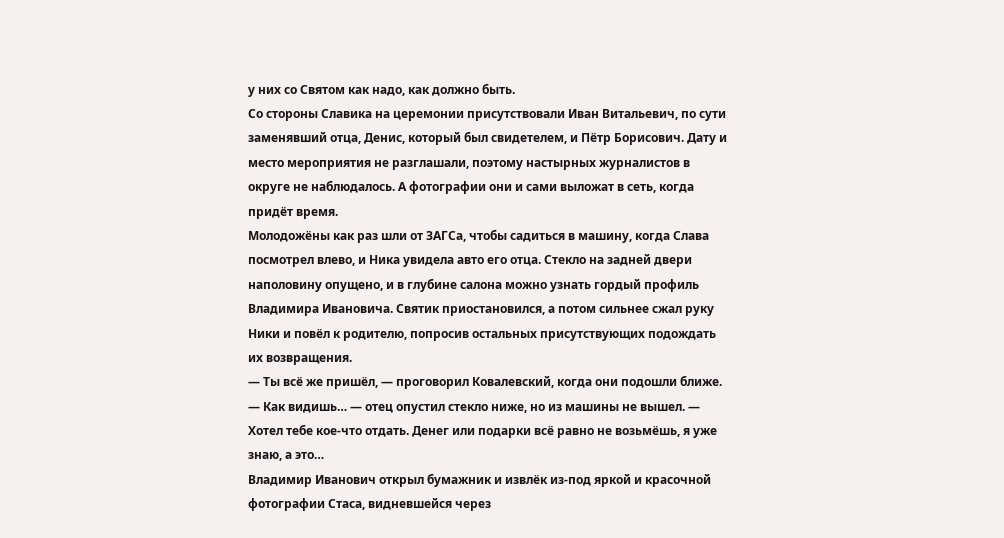у них со Святом как надо, как должно быть.
Со стороны Славика на церемонии присутствовали Иван Витальевич, по сути заменявший отца, Денис, который был свидетелем, и Пётр Борисович. Дату и место мероприятия не разглашали, поэтому настырных журналистов в округе не наблюдалось. А фотографии они и сами выложат в сеть, когда придёт время.
Молодожёны как раз шли от ЗАГСа, чтобы садиться в машину, когда Слава посмотрел влево, и Ника увидела авто его отца. Стекло на задней двери наполовину опущено, и в глубине салона можно узнать гордый профиль Владимира Ивановича. Святик приостановился, а потом сильнее сжал руку Ники и повёл к родителю, попросив остальных присутствующих подождать их возвращения.
— Ты всё же пришёл, — проговорил Ковалевский, когда они подошли ближе.
— Как видишь… — отец опустил стекло ниже, но из машины не вышел. — Хотел тебе кое-что отдать. Денег или подарки всё равно не возьмёшь, я уже знаю, а это…
Владимир Иванович открыл бумажник и извлёк из-под яркой и красочной фотографии Стаса, видневшейся через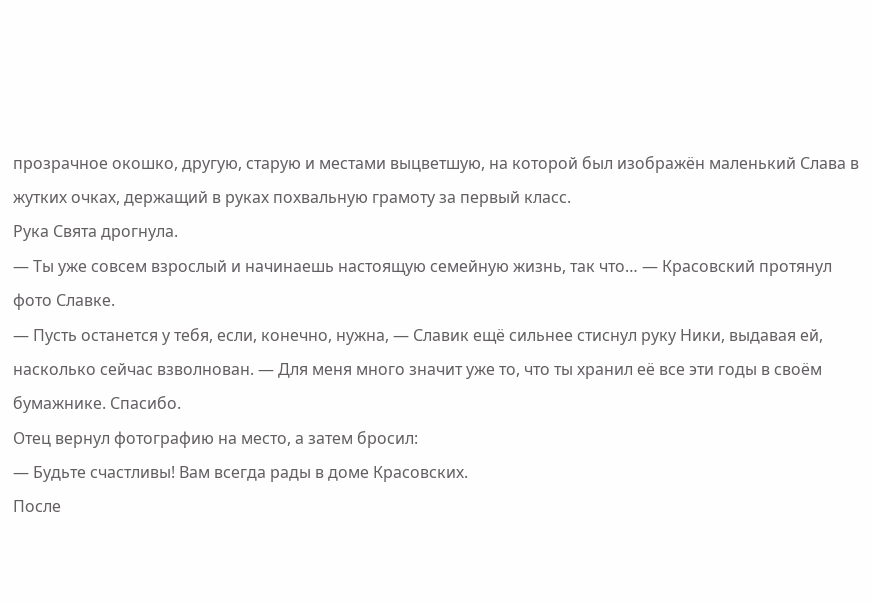прозрачное окошко, другую, старую и местами выцветшую, на которой был изображён маленький Слава в жутких очках, держащий в руках похвальную грамоту за первый класс.
Рука Свята дрогнула.
— Ты уже совсем взрослый и начинаешь настоящую семейную жизнь, так что… — Красовский протянул фото Славке.
— Пусть останется у тебя, если, конечно, нужна, — Славик ещё сильнее стиснул руку Ники, выдавая ей, насколько сейчас взволнован. — Для меня много значит уже то, что ты хранил её все эти годы в своём бумажнике. Спасибо.
Отец вернул фотографию на место, а затем бросил:
— Будьте счастливы! Вам всегда рады в доме Красовских.
После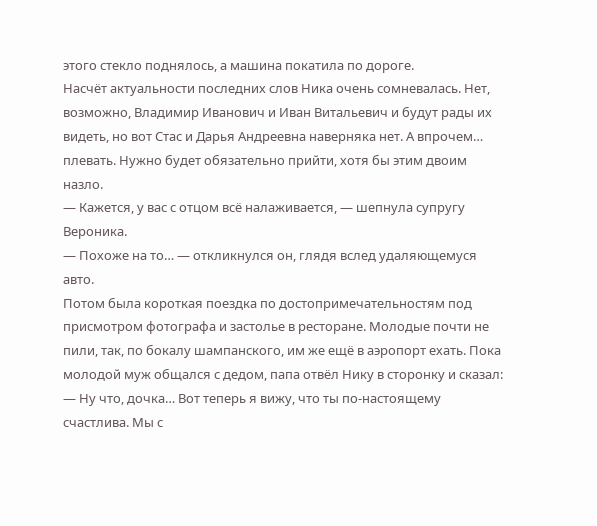этого стекло поднялось, а машина покатила по дороге.
Насчёт актуальности последних слов Ника очень сомневалась. Нет, возможно, Владимир Иванович и Иван Витальевич и будут рады их видеть, но вот Стас и Дарья Андреевна наверняка нет. А впрочем… плевать. Нужно будет обязательно прийти, хотя бы этим двоим назло.
— Кажется, у вас с отцом всё налаживается, — шепнула супругу Вероника.
— Похоже на то… — откликнулся он, глядя вслед удаляющемуся авто.
Потом была короткая поездка по достопримечательностям под присмотром фотографа и застолье в ресторане. Молодые почти не пили, так, по бокалу шампанского, им же ещё в аэропорт ехать. Пока молодой муж общался с дедом, папа отвёл Нику в сторонку и сказал:
— Ну что, дочка… Вот теперь я вижу, что ты по-настоящему счастлива. Мы с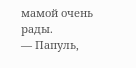мамой очень рады.
— Папуль,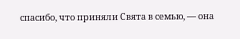спасибо, что приняли Свята в семью, — она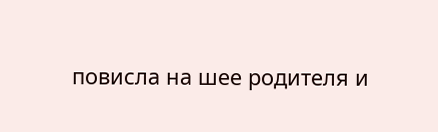повисла на шее родителя и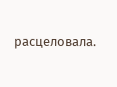расцеловала.